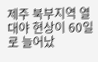제주 북부지역 열대야 현상이 60일로 늘어났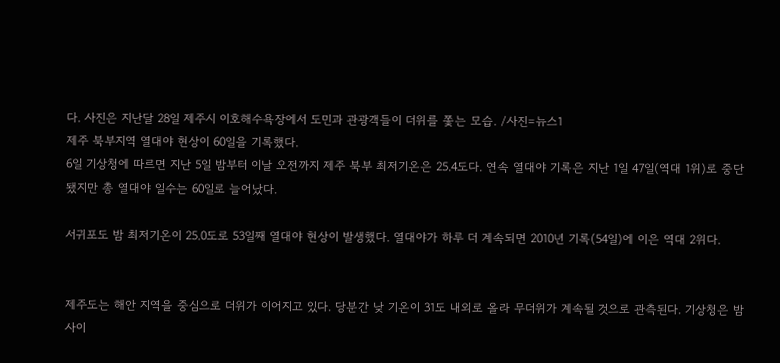다. 사진은 지난달 28일 제주시 이호해수욕장에서 도민과 관광객들이 더위를 쫓는 모습. /사진=뉴스1
제주 북부지역 열대야 현상이 60일을 기록했다.
6일 기상청에 따르면 지난 5일 밤부터 이날 오전까지 제주 북부 최저기온은 25.4도다. 연속 열대야 기록은 지난 1일 47일(역대 1위)로 중단됐지만 총 열대야 일수는 60일로 늘어났다.

서귀포도 밤 최저기온이 25.0도로 53일째 열대야 현상이 발생했다. 열대야가 하루 더 계속되면 2010년 기록(54일)에 이은 역대 2위다.


제주도는 해안 지역을 중심으로 더위가 이어지고 있다. 당분간 낮 기온이 31도 내외로 올라 무더위가 계속될 것으로 관측된다. 기상청은 밤사이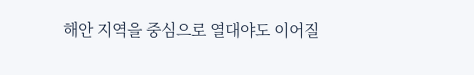해안 지역을 중심으로 열대야도 이어질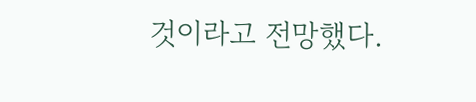것이라고 전망했다.